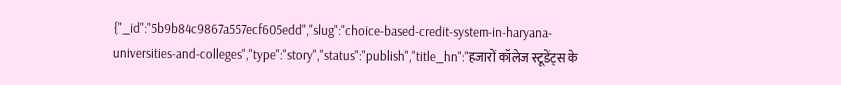{"_id":"5b9b84c9867a557ecf605edd","slug":"choice-based-credit-system-in-haryana-universities-and-colleges","type":"story","status":"publish","title_hn":"हजारों कॉलेज स्टूडेंट्स के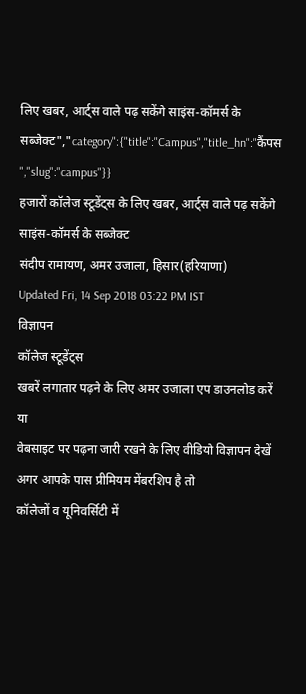लिए खबर, आर्ट्स वाले पढ़ सकेंगे साइंस-कॉमर्स के सब्जेक्ट","category":{"title":"Campus","title_hn":"कैंपस ","slug":"campus"}}
हजारों कॉलेज स्टूडेंट्स के लिए खबर, आर्ट्स वाले पढ़ सकेंगे साइंस-कॉमर्स के सब्जेक्ट
संदीप रामायण, अमर उजाला, हिसार(हरियाणा)
Updated Fri, 14 Sep 2018 03:22 PM IST
विज्ञापन
कॉलेज स्टूडेंट्स
खबरें लगातार पढ़ने के लिए अमर उजाला एप डाउनलोड करें
या
वेबसाइट पर पढ़ना जारी रखने के लिए वीडियो विज्ञापन देखें
अगर आपके पास प्रीमियम मेंबरशिप है तो
कॉलेजों व यूनिवर्सिटी में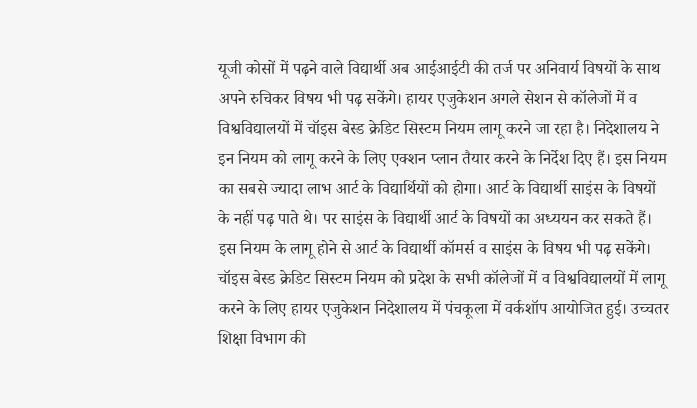यूजी कोसों में पढ़ने वाले विद्यार्थी अब आईआईटी की तर्ज पर अनिवार्य विषयों के साथ अपने रुचिकर विषय भी पढ़ सकेंगे। हायर एजुकेशन अगले सेशन से कॉलेजों में व विश्वविद्यालयों में चॉइस बेस्ड क्रेडिट सिस्टम नियम लागू करने जा रहा है। निदेशालय ने इन नियम को लागू करने के लिए एक्शन प्लान तैयार करने के निर्देश दिए हैं। इस नियम का सबसे ज्यादा लाभ आर्ट के विद्यार्थियों को होगा। आर्ट के विद्यार्थी साइंस के विषयों के नहीं पढ़ पाते थे। पर साइंस के विद्यार्थी आर्ट के विषयों का अध्ययन कर सकते हैं।
इस नियम के लागू होने से आर्ट के विद्यार्थी कॉमर्स व साइंस के विषय भी पढ़ सकेंगे। चॉइस बेस्ड क्रेडिट सिस्टम नियम को प्रदेश के सभी कॉलेजों में व विश्वविद्यालयों में लागू करने के लिए हायर एजुकेशन निदेशालय में पंचकूला में वर्कशॉप आयोजित हुई। उच्चतर शिक्षा विभाग की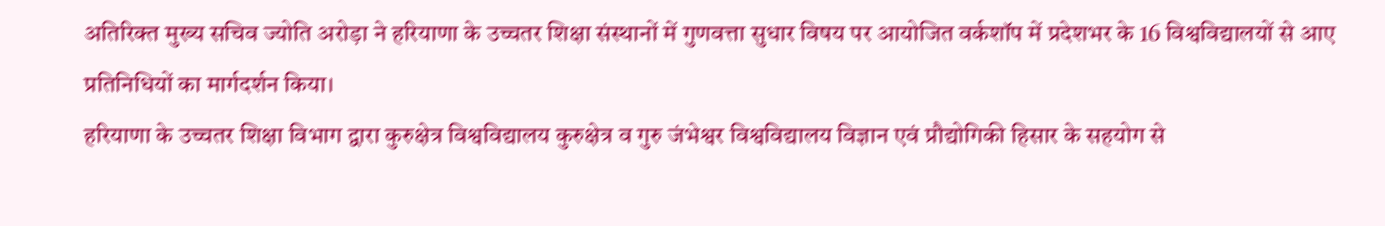अतिरिक्त मुख्य सचिव ज्योति अरोड़ा ने हरियाणा के उच्चतर शिक्षा संस्थानों में गुणवत्ता सुधार विषय पर आयोजित वर्कशॉप में प्रदेशभर के 16 विश्वविद्यालयों से आए प्रतिनिधियों का मार्गदर्शन किया।
हरियाणा के उच्चतर शिक्षा विभाग द्वारा कुरुक्षेत्र विश्वविद्यालय कुरुक्षेत्र व गुरु जंभेश्वर विश्वविद्यालय विज्ञान एवं प्रौद्योगिकी हिसार के सहयोग से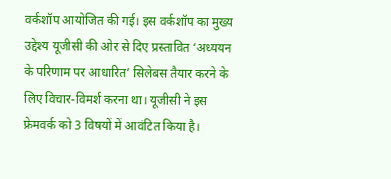वर्कशॉप आयोजित की गई। इस वर्कशॉप का मुख्य उद्देश्य यूजीसी की ओर से दिए प्रस्तावित ‘अध्ययन के परिणाम पर आधारित’ सिलेबस तैयार करने के लिए विचार-विमर्श करना था। यूजीसी ने इस फ्रेमवर्क को 3 विषयों में आवंटित किया है।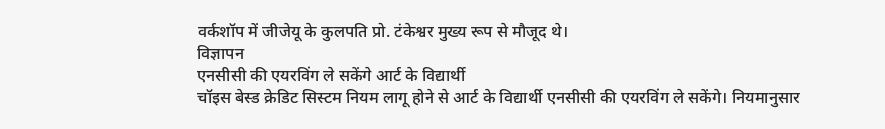वर्कशॉप में जीजेयू के कुलपति प्रो. टंकेश्वर मुख्य रूप से मौजूद थे।
विज्ञापन
एनसीसी की एयरविंग ले सकेंगे आर्ट के विद्यार्थी
चॉइस बेस्ड क्रेडिट सिस्टम नियम लागू होने से आर्ट के विद्यार्थी एनसीसी की एयरविंग ले सकेंगे। नियमानुसार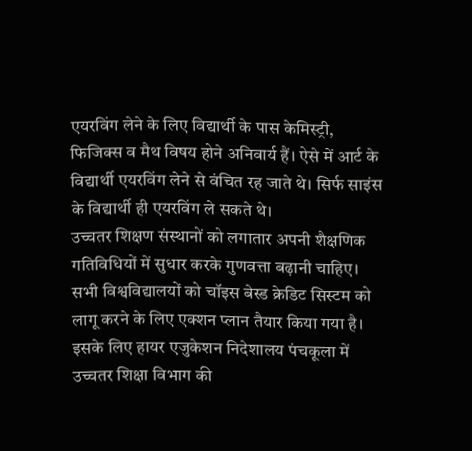एयरविंग लेने के लिए विद्यार्थी के पास केमिस्ट्री, फिजिक्स व मैथ विषय होने अनिवार्य हैं। ऐसे में आर्ट के विद्यार्थी एयरविंग लेने से वंचित रह जाते थे। सिर्फ साइंस के विद्यार्थी ही एयरविंग ले सकते थे।
उच्चतर शिक्षण संस्थानों को लगातार अपनी शैक्षणिक गतिविधियों में सुधार करके गुणवत्ता बढ़ानी चाहिए। सभी विश्वविद्यालयों को चॉइस बेस्ड क्रेडिट सिस्टम को लागू करने के लिए एक्शन प्लान तैयार किया गया है। इसके लिए हायर एजुकेशन निदेशालय पंचकूला में उच्चतर शिक्षा विभाग की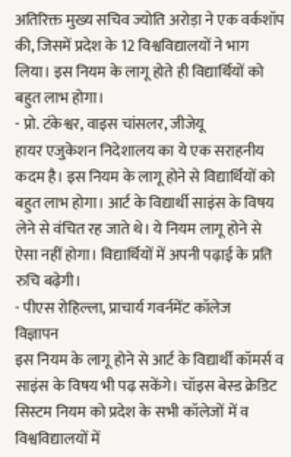अतिरिक्त मुख्य सचिव ज्योति अरोड़ा ने एक वर्कशॉप की, जिसमें प्रदेश के 12 विश्वविद्यालयों ने भाग लिया। इस नियम के लागू होते ही विद्यार्थियों को बहुत लाभ होगा।
- प्रो. टंकेश्वर, वाइस चांसलर, जीजेयू
हायर एजुकेशन निदेशालय का ये एक सराहनीय कदम है। इस नियम के लागू होने से विद्यार्थियों को बहुत लाभ होगा। आर्ट के विद्यार्थी साइंस के विषय लेने से वंचित रह जाते थे। ये नियम लागू होने से ऐसा नहीं होगा। विद्यार्थियों में अपनी पढ़ाई के प्रति रुचि बढ़ेगी।
- पीएस रोहिल्ला, प्राचार्य गवर्नमेंट कॉलेज
विज्ञापन
इस नियम के लागू होने से आर्ट के विद्यार्थी कॉमर्स व साइंस के विषय भी पढ़ सकेंगे। चॉइस बेस्ड क्रेडिट सिस्टम नियम को प्रदेश के सभी कॉलेजों में व विश्वविद्यालयों में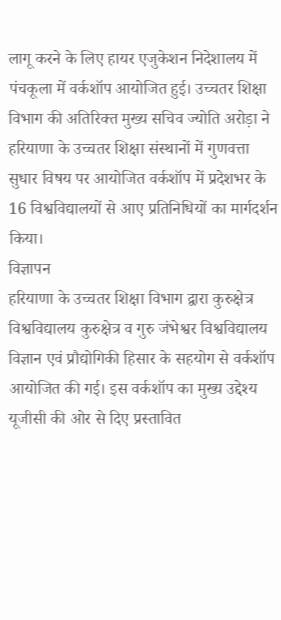लागू करने के लिए हायर एजुकेशन निदेशालय में पंचकूला में वर्कशॉप आयोजित हुई। उच्चतर शिक्षा विभाग की अतिरिक्त मुख्य सचिव ज्योति अरोड़ा ने हरियाणा के उच्चतर शिक्षा संस्थानों में गुणवत्ता सुधार विषय पर आयोजित वर्कशॉप में प्रदेशभर के 16 विश्वविद्यालयों से आए प्रतिनिधियों का मार्गदर्शन किया।
विज्ञापन
हरियाणा के उच्चतर शिक्षा विभाग द्वारा कुरुक्षेत्र विश्वविद्यालय कुरुक्षेत्र व गुरु जंभेश्वर विश्वविद्यालय विज्ञान एवं प्रौद्योगिकी हिसार के सहयोग से वर्कशॉप आयोजित की गई। इस वर्कशॉप का मुख्य उद्देश्य यूजीसी की ओर से दिए प्रस्तावित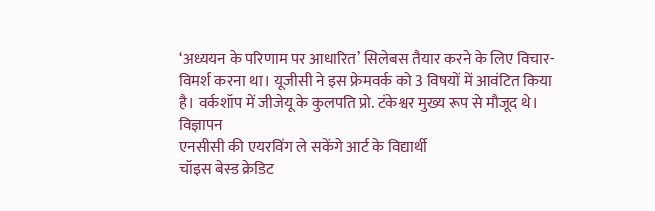‘अध्ययन के परिणाम पर आधारित’ सिलेबस तैयार करने के लिए विचार-विमर्श करना था। यूजीसी ने इस फ्रेमवर्क को 3 विषयों में आवंटित किया है। वर्कशॉप में जीजेयू के कुलपति प्रो. टंकेश्वर मुख्य रूप से मौजूद थे।
विज्ञापन
एनसीसी की एयरविंग ले सकेंगे आर्ट के विद्यार्थी
चॉइस बेस्ड क्रेडिट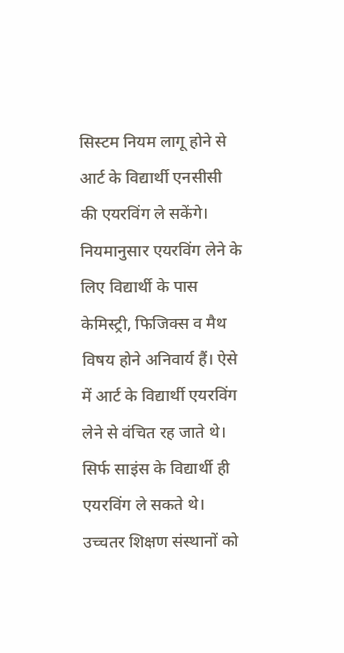सिस्टम नियम लागू होने से आर्ट के विद्यार्थी एनसीसी की एयरविंग ले सकेंगे। नियमानुसार एयरविंग लेने के लिए विद्यार्थी के पास केमिस्ट्री, फिजिक्स व मैथ विषय होने अनिवार्य हैं। ऐसे में आर्ट के विद्यार्थी एयरविंग लेने से वंचित रह जाते थे। सिर्फ साइंस के विद्यार्थी ही एयरविंग ले सकते थे।
उच्चतर शिक्षण संस्थानों को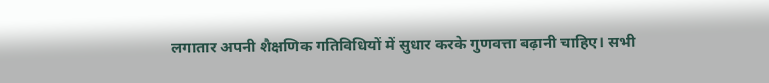लगातार अपनी शैक्षणिक गतिविधियों में सुधार करके गुणवत्ता बढ़ानी चाहिए। सभी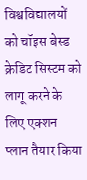विश्वविद्यालयों को चॉइस बेस्ड क्रेडिट सिस्टम को लागू करने के लिए एक्शन प्लान तैयार किया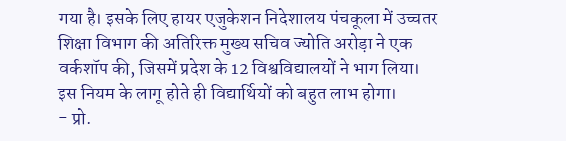गया है। इसके लिए हायर एजुकेशन निदेशालय पंचकूला में उच्चतर शिक्षा विभाग की अतिरिक्त मुख्य सचिव ज्योति अरोड़ा ने एक वर्कशॉप की, जिसमें प्रदेश के 12 विश्वविद्यालयों ने भाग लिया। इस नियम के लागू होते ही विद्यार्थियों को बहुत लाभ होगा।
- प्रो.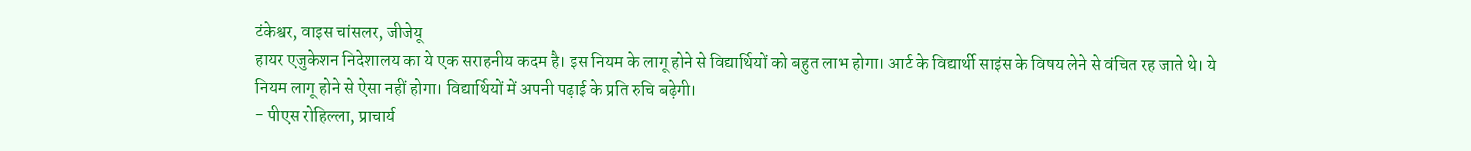टंकेश्वर, वाइस चांसलर, जीजेयू
हायर एजुकेशन निदेशालय का ये एक सराहनीय कदम है। इस नियम के लागू होने से विद्यार्थियों को बहुत लाभ होगा। आर्ट के विद्यार्थी साइंस के विषय लेने से वंचित रह जाते थे। ये नियम लागू होने से ऐसा नहीं होगा। विद्यार्थियों में अपनी पढ़ाई के प्रति रुचि बढ़ेगी।
- पीएस रोहिल्ला, प्राचार्य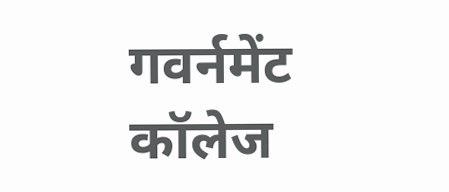गवर्नमेंट कॉलेज